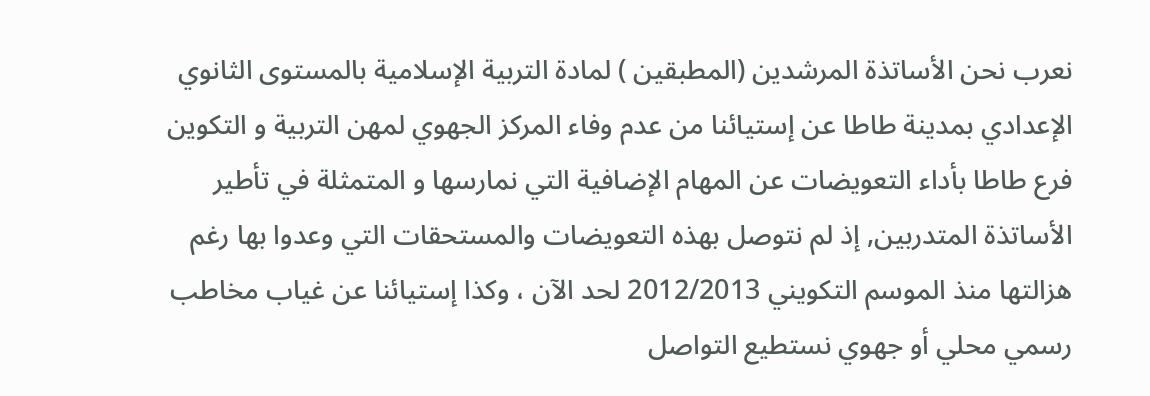نعرب نحن الأساتذة المرشدين (المطبقين ) لمادة التربية الإسلامية بالمستوى الثانوي الإعدادي بمدينة طاطا عن إستيائنا من عدم وفاء المركز الجهوي لمهن التربية و التكوين فرع طاطا بأداء التعويضات عن المهام الإضافية التي نمارسها و المتمثلة في تأطير الأساتذة المتدربين, إذ لم نتوصل بهذه التعويضات والمستحقات التي وعدوا بها رغم هزالتها منذ الموسم التكويني 2012/2013 لحد الآن ، وكذا إستيائنا عن غياب مخاطب رسمي محلي أو جهوي نستطيع التواصل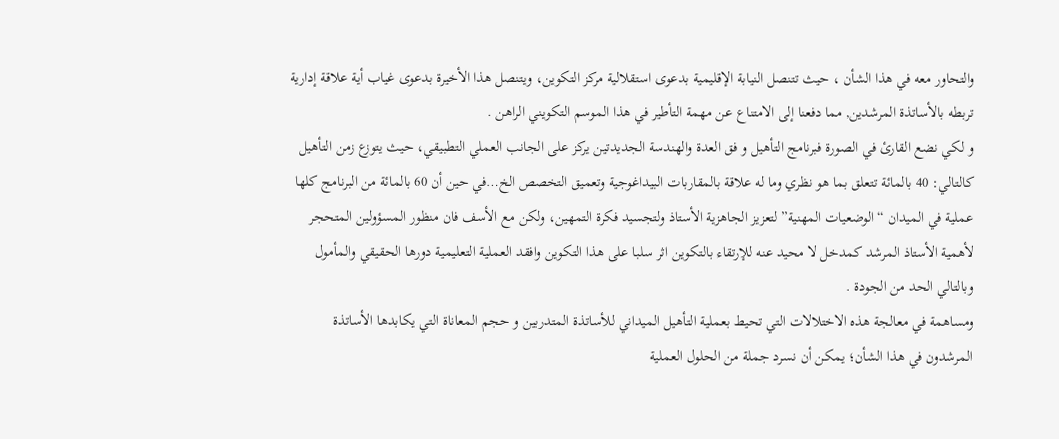والتحاور معه في هذا الشأن ، حيث تتنصل النيابة الإقليمية بدعوى استقلالية مركز التكوين، ويتنصل هذا الأخيرة بدعوى غياب أية علاقة إدارية تربطه بالأساتذة المرشدين, مما دفعنا إلى الامتناع عن مهمة التأطير في هذا الموسم التكويني الراهن .
و لكي نضع القارئ في الصورة فبرنامج التأهيل و فق العدة والهندسة الجديدتين يركز على الجانب العملي التطبيقي، حيث يتوزع زمن التأهيل كالتالي: 40 بالمائة تتعلق بما هو نظري وما له علاقة بالمقاربات البيداغوجية وتعميق التخصص الخ…في حين أن 60 بالمائة من البرنامج كلها عملية في الميدان “الوضعيات المهنية” لتعزيز الجاهزية الأستاذ ولتجسيد فكرة التمهين، ولكن مع الأسف فان منظور المسؤولين المتحجر لأهمية الأستاذ المرشد كمدخل لا محيد عنه للإرتقاء بالتكوين اثر سلبا على هذا التكوين وافقد العملية التعليمية دورها الحقيقي والمأمول وبالتالي الحد من الجودة .
ومساهمة في معالجة هذه الاختلالات التي تحيط بعملية التأهيل الميداني للأساتذة المتدربين و حجم المعاناة التي يكابدها الأساتذة المرشدون في هذا الشأن؛ يمكن أن نسرد جملة من الحلول العملية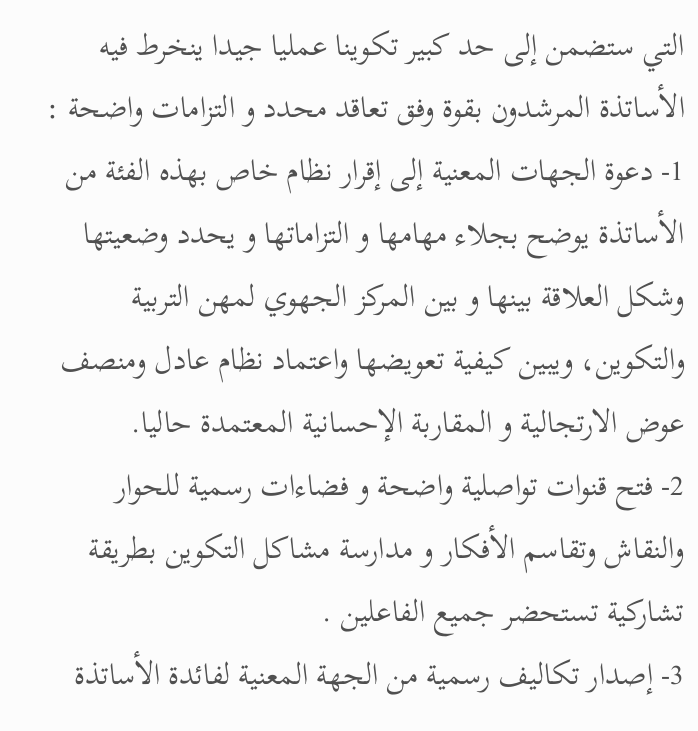التي ستضمن إلى حد كبير تكوينا عمليا جيدا ينخرط فيه الأساتذة المرشدون بقوة وفق تعاقد محدد و التزامات واضحة :
1- دعوة الجهات المعنية إلى إقرار نظام خاص بهذه الفئة من الأساتذة يوضح بجلاء مهامها و التزاماتها و يحدد وضعيتها وشكل العلاقة بينها و بين المركز الجهوي لمهن التربية والتكوين، ويبين كيفية تعويضها واعتماد نظام عادل ومنصف عوض الارتجالية و المقاربة الإحسانية المعتمدة حاليا.
2- فتح قنوات تواصلية واضحة و فضاءات رسمية للحوار والنقاش وتقاسم الأفكار و مدارسة مشاكل التكوين بطريقة تشاركية تستحضر جميع الفاعلين .
3- إصدار تكاليف رسمية من الجهة المعنية لفائدة الأساتذة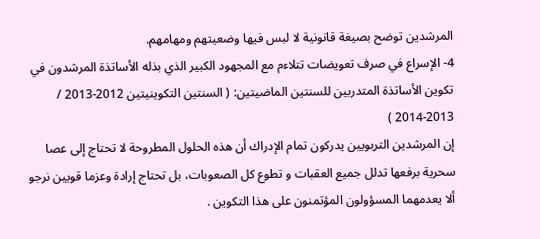المرشدين توضح بصيغة قانونية لا لبس فيها وضعيتهم ومهامهم.
4- الإسراع في صرف تعويضات تتلاءم مع المجهود الكبير الذي بذله الأساتذة المرشدون في تكوين الأساتذة المتدربين للسنتين الماضيتين: ( السنتين التكوينيتين 2012-2013 / 2013-2014 )
إن المرشدين التربويين يدركون تمام الإدراك أن هذه الحلول المطروحة لا تحتاج إلى عصا سحرية برفعها تدلل جميع العقبات و تطوع كل الصعوبات، بل تحتاج إرادة وعزما قويين نرجو ألا يعدمهما المسؤولون المؤتمنون على هذا التكوين .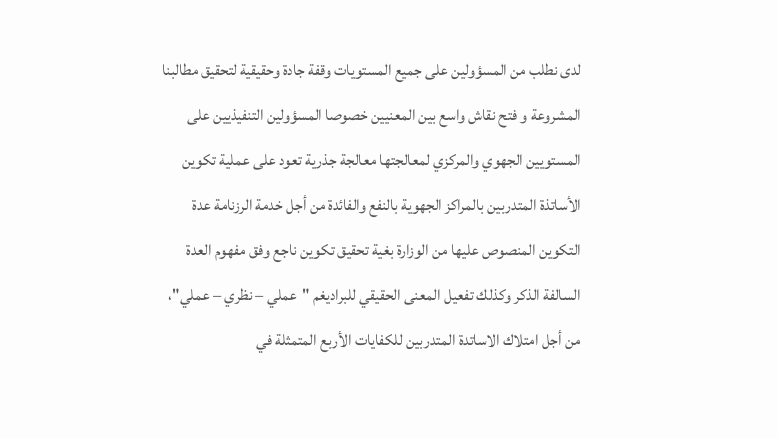لدى نطلب من المسؤولين على جميع المستويات وقفة جادة وحقيقية لتحقيق مطالبنا المشروعة و فتح نقاش واسع بين المعنيين خصوصا المسؤولين التنفيذيين على المستويين الجهوي والمركزي لمعالجتها معالجة جذرية تعود على عملية تكوين الأساتذة المتدربين بالمراكز الجهوية بالنفع والفائدة من أجل خدمة الرزنامة عدة التكوين المنصوص عليها من الوزارة بغية تحقيق تكوين ناجع وفق مفهوم العدة السالفة الذكر وكذلك تفعيل المعنى الحقيقي للبراديغم "عملي – نظري – عملي"، من أجل امتلاك الاساتدة المتدربين للكفايات الأربع المتمثلة في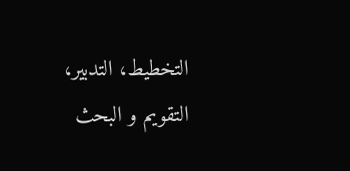التخطيط، التدبير، التقويم و البحث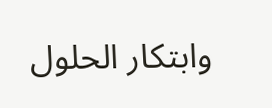وابتكار الحلول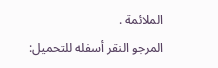الملائمة .
المرجو النقر أسفله للتحميل: